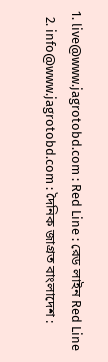1. live@www.jagrotobd.com : Red Line : রেড লাইন Red Line
  2. info@www.jagrotobd.com : দৈনিক জাগ্রত বাংলাদেশ :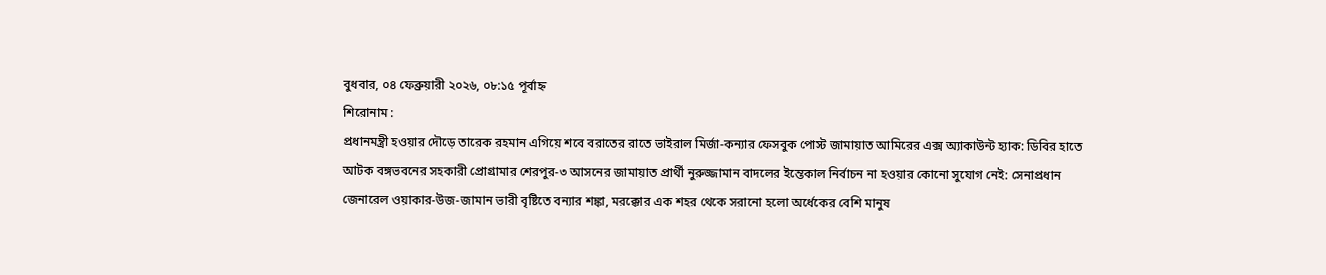বুধবার, ০৪ ফেব্রুয়ারী ২০২৬, ০৮:১৫ পূর্বাহ্ন
শিরোনাম :
প্রধানমন্ত্রী হওয়ার দৌড়ে তারেক রহমান এগিয়ে শবে বরাতের রাতে ভাইরাল মির্জা-কন্যার ফেসবুক পোস্ট জামায়াত আমিরের এক্স অ্যাকাউন্ট হ্যাক: ডিবির হাতে আটক বঙ্গভবনের সহকারী প্রোগ্রামার শেরপুর-৩ আসনের জামায়াত প্রার্থী নুরুজ্জামান বাদলের ইন্তেকাল নির্বাচন না হওয়ার কোনো সুযোগ নেই: সেনাপ্রধান জেনারেল ওয়াকার-উজ-জামান ভারী বৃষ্টিতে বন্যার শঙ্কা, মরক্কোর এক শহর থেকে সরানো হলো অর্ধেকের বেশি মানুষ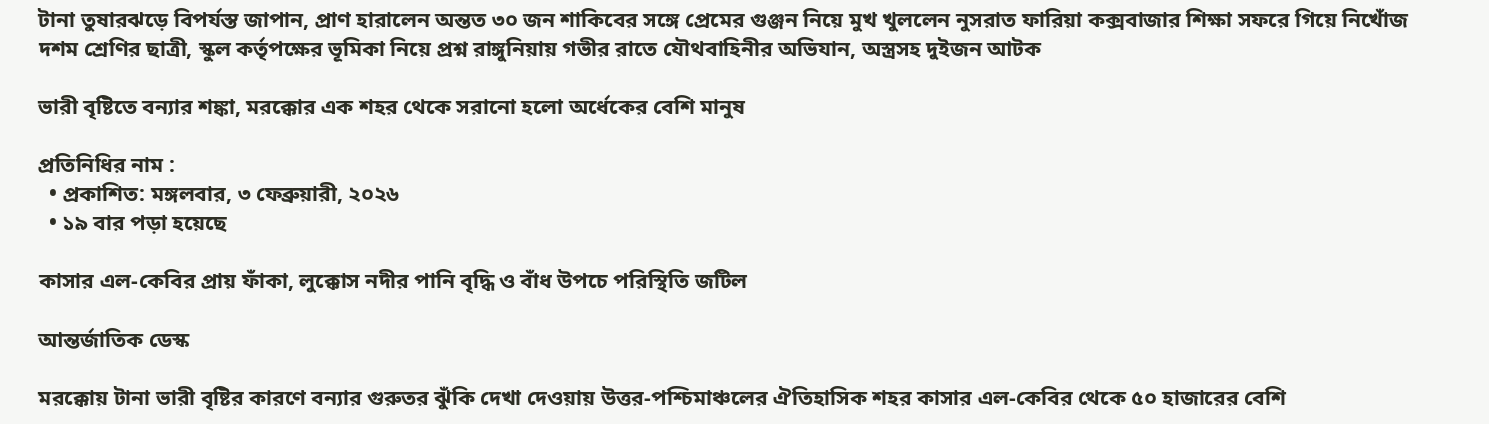টানা তুষারঝড়ে বিপর্যস্ত জাপান, প্রাণ হারালেন অন্তত ৩০ জন শাকিবের সঙ্গে প্রেমের গুঞ্জন নিয়ে মুখ খুললেন নুসরাত ফারিয়া কক্সবাজার শিক্ষা সফরে গিয়ে নিখোঁজ দশম শ্রেণির ছাত্রী, স্কুল কর্তৃপক্ষের ভূমিকা নিয়ে প্রশ্ন রাঙ্গুনিয়ায় গভীর রাতে যৌথবাহিনীর অভিযান, অস্ত্রসহ দুইজন আটক

ভারী বৃষ্টিতে বন্যার শঙ্কা, মরক্কোর এক শহর থেকে সরানো হলো অর্ধেকের বেশি মানুষ

প্রতিনিধির নাম :
  • প্রকাশিত: মঙ্গলবার, ৩ ফেব্রুয়ারী, ২০২৬
  • ১৯ বার পড়া হয়েছে

কাসার এল-কেবির প্রায় ফাঁকা, লুক্কোস নদীর পানি বৃদ্ধি ও বাঁধ উপচে পরিস্থিতি জটিল

আন্তর্জাতিক ডেস্ক

মরক্কোয় টানা ভারী বৃষ্টির কারণে বন্যার গুরুতর ঝুঁকি দেখা দেওয়ায় উত্তর-পশ্চিমাঞ্চলের ঐতিহাসিক শহর কাসার এল-কেবির থেকে ৫০ হাজারের বেশি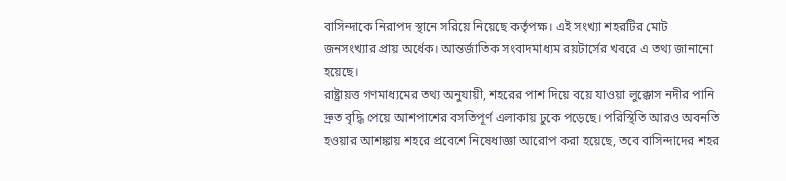বাসিন্দাকে নিরাপদ স্থানে সরিয়ে নিয়েছে কর্তৃপক্ষ। এই সংখ্যা শহরটির মোট জনসংখ্যার প্রায় অর্ধেক। আন্তর্জাতিক সংবাদমাধ্যম রয়টার্সের খবরে এ তথ্য জানানো হয়েছে।
রাষ্ট্রায়ত্ত গণমাধ্যমের তথ্য অনুযায়ী, শহরের পাশ দিয়ে বয়ে যাওয়া লুক্কোস নদীর পানি দ্রুত বৃদ্ধি পেয়ে আশপাশের বসতিপূর্ণ এলাকায় ঢুকে পড়েছে। পরিস্থিতি আরও অবনতি হওয়ার আশঙ্কায় শহরে প্রবেশে নিষেধাজ্ঞা আরোপ করা হয়েছে, তবে বাসিন্দাদের শহর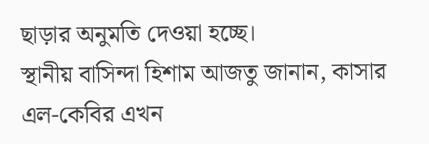ছাড়ার অনুমতি দেওয়া হচ্ছে।
স্থানীয় বাসিন্দা হিশাম আজতু জানান, কাসার এল-কেবির এখন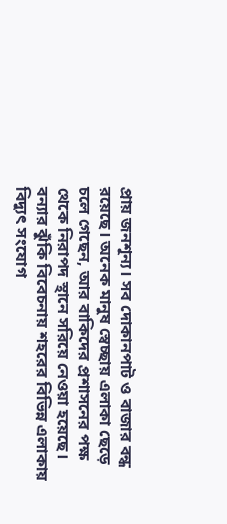প্রায় জনশূন্য। সব দোকানপাট ও বাজার বন্ধ রয়েছে। অনেক মানুষ স্বেচ্ছায় এলাকা ছেড়ে চলে গেছেন, আর বাকিদের প্রশাসনের পক্ষ থেকে নিরাপদ স্থানে সরিয়ে নেওয়া হয়েছে।
বন্যার ঝুঁকি বিবেচনায় শহরের বিভিন্ন এলাকায় বিদ্যুৎ সংযোগ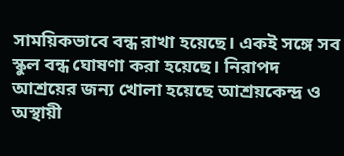সাময়িকভাবে বন্ধ রাখা হয়েছে। একই সঙ্গে সব স্কুল বন্ধ ঘোষণা করা হয়েছে। নিরাপদ আশ্রয়ের জন্য খোলা হয়েছে আশ্রয়কেন্দ্র ও অস্থায়ী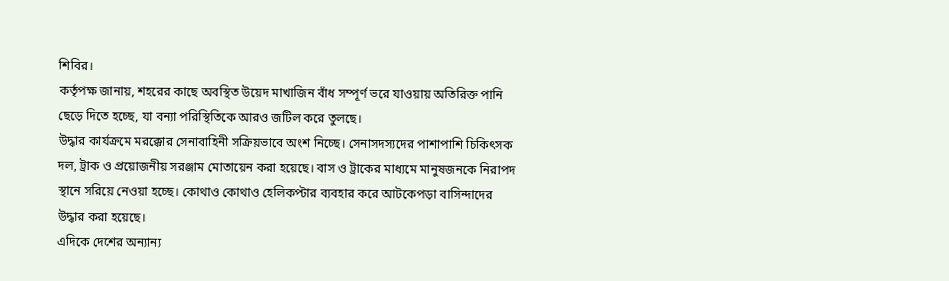শিবির।
কর্তৃপক্ষ জানায়, শহরের কাছে অবস্থিত উয়েদ মাখাজিন বাঁধ সম্পূর্ণ ভরে যাওয়ায় অতিরিক্ত পানি ছেড়ে দিতে হচ্ছে, যা বন্যা পরিস্থিতিকে আরও জটিল করে তুলছে।
উদ্ধার কার্যক্রমে মরক্কোর সেনাবাহিনী সক্রিয়ভাবে অংশ নিচ্ছে। সেনাসদস্যদের পাশাপাশি চিকিৎসক দল, ট্রাক ও প্রয়োজনীয় সরঞ্জাম মোতায়েন করা হয়েছে। বাস ও ট্রাকের মাধ্যমে মানুষজনকে নিরাপদ স্থানে সরিয়ে নেওয়া হচ্ছে। কোথাও কোথাও হেলিকপ্টার ব্যবহার করে আটকেপড়া বাসিন্দাদের উদ্ধার করা হয়েছে।
এদিকে দেশের অন্যান্য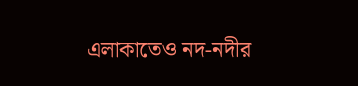এলাকাতেও নদ-নদীর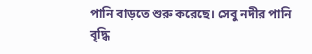পানি বাড়তে শুরু করেছে। সেবু নদীর পানি বৃদ্ধি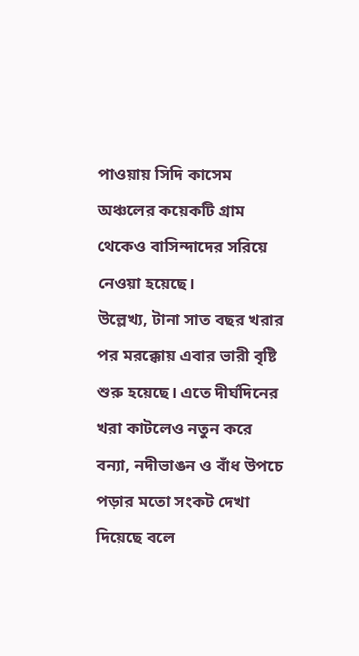পাওয়ায় সিদি কাসেম অঞ্চলের কয়েকটি গ্রাম থেকেও বাসিন্দাদের সরিয়ে নেওয়া হয়েছে।
উল্লেখ্য, টানা সাত বছর খরার পর মরক্কোয় এবার ভারী বৃষ্টি শুরু হয়েছে। এতে দীর্ঘদিনের খরা কাটলেও নতুন করে বন্যা, নদীভাঙন ও বাঁধ উপচে পড়ার মতো সংকট দেখা দিয়েছে বলে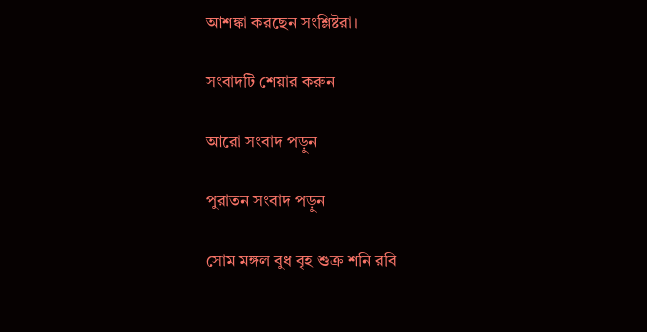আশঙ্কা করছেন সংশ্লিষ্টরা।

সংবাদটি শেয়ার করুন

আরো সংবাদ পড়ুন

পুরাতন সংবাদ পড়ুন

সোম মঙ্গল বুধ বৃহ শুক্র শনি রবি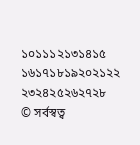১০১১১২১৩১৪১৫
১৬১৭১৮১৯২০২১২২
২৩২৪২৫২৬২৭২৮
© সর্বস্বত্ব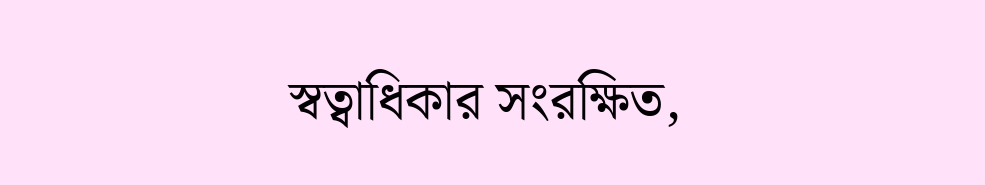স্বত্বাধিকার সংরক্ষিত,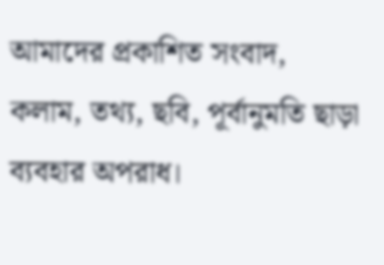আমাদের প্রকাশিত সংবাদ, কলাম, তথ্য, ছবি, পূর্বানুমতি ছাড়া ব্যবহার অপরাধ।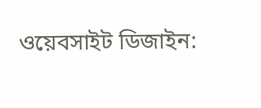ওয়েবসাইট ডিজাইন: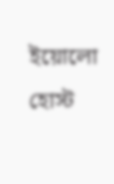ইয়োলো হোস্ট